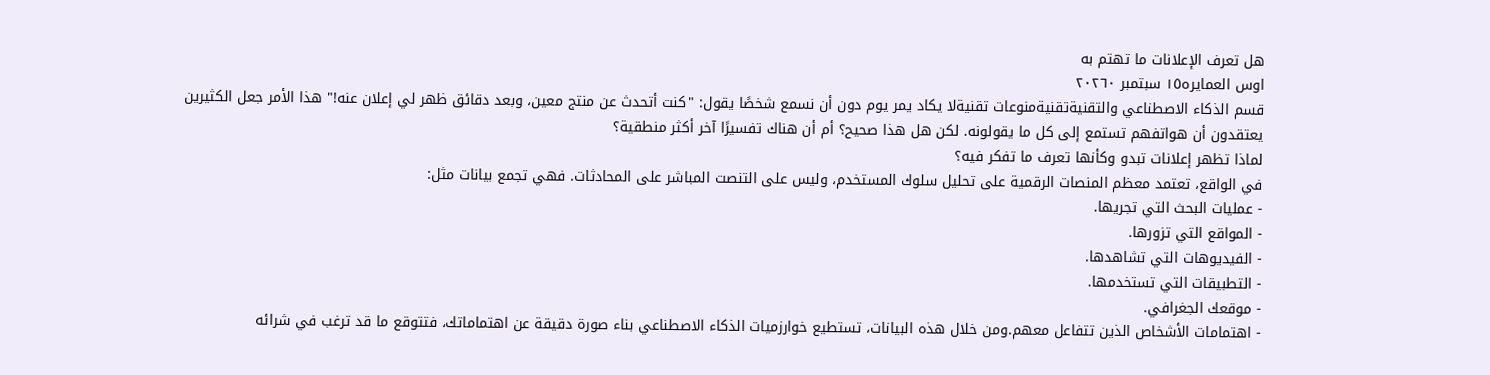هل تعرف الإعلانات ما تهتم به
اوس العمايره١٥ سبتمبر ٢٠٢٦٠
قسم الذكاء الاصطناعي والتقنيةتقنيةمنوعات تقنيةلا يكاد يمر يوم دون أن نسمع شخصًا يقول: "كنت أتحدث عن منتج معين، وبعد دقائق ظهر لي إعلان عنه!" هذا الأمر جعل الكثيرين يعتقدون أن هواتفهم تستمع إلى كل ما يقولونه. لكن هل هذا صحيح؟ أم أن هناك تفسيرًا آخر أكثر منطقية؟
لماذا تظهر إعلانات تبدو وكأنها تعرف ما تفكر فيه؟
في الواقع، تعتمد معظم المنصات الرقمية على تحليل سلوك المستخدم، وليس على التنصت المباشر على المحادثات. فهي تجمع بيانات مثل:
- عمليات البحث التي تجريها.
- المواقع التي تزورها.
- الفيديوهات التي تشاهدها.
- التطبيقات التي تستخدمها.
- موقعك الجغرافي.
- اهتمامات الأشخاص الذين تتفاعل معهم.ومن خلال هذه البيانات، تستطيع خوارزميات الذكاء الاصطناعي بناء صورة دقيقة عن اهتماماتك، فتتوقع ما قد ترغب في شرائه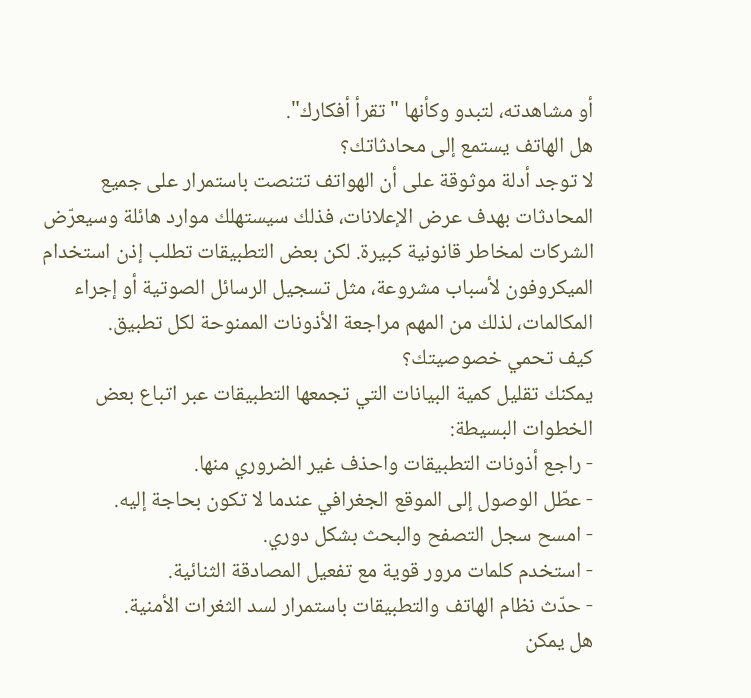أو مشاهدته، لتبدو وكأنها "تقرأ أفكارك".
هل الهاتف يستمع إلى محادثاتك؟
لا توجد أدلة موثوقة على أن الهواتف تتنصت باستمرار على جميع المحادثات بهدف عرض الإعلانات، فذلك سيستهلك موارد هائلة وسيعرّض الشركات لمخاطر قانونية كبيرة. لكن بعض التطبيقات تطلب إذن استخدام الميكروفون لأسباب مشروعة، مثل تسجيل الرسائل الصوتية أو إجراء المكالمات، لذلك من المهم مراجعة الأذونات الممنوحة لكل تطبيق.
كيف تحمي خصوصيتك؟
يمكنك تقليل كمية البيانات التي تجمعها التطبيقات عبر اتباع بعض الخطوات البسيطة:
- راجع أذونات التطبيقات واحذف غير الضروري منها.
- عطّل الوصول إلى الموقع الجغرافي عندما لا تكون بحاجة إليه.
- امسح سجل التصفح والبحث بشكل دوري.
- استخدم كلمات مرور قوية مع تفعيل المصادقة الثنائية.
- حدّث نظام الهاتف والتطبيقات باستمرار لسد الثغرات الأمنية.
هل يمكن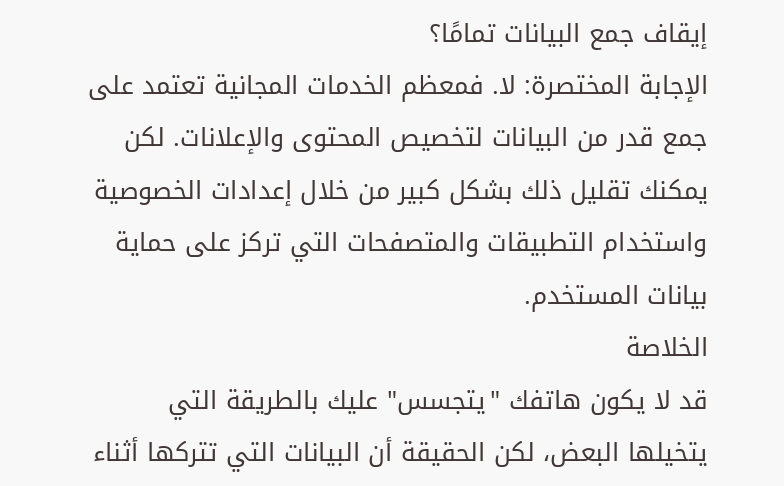إيقاف جمع البيانات تمامًا؟
الإجابة المختصرة: لا. فمعظم الخدمات المجانية تعتمد على جمع قدر من البيانات لتخصيص المحتوى والإعلانات. لكن يمكنك تقليل ذلك بشكل كبير من خلال إعدادات الخصوصية واستخدام التطبيقات والمتصفحات التي تركز على حماية بيانات المستخدم.
الخلاصة
قد لا يكون هاتفك "يتجسس" عليك بالطريقة التي يتخيلها البعض، لكن الحقيقة أن البيانات التي تتركها أثناء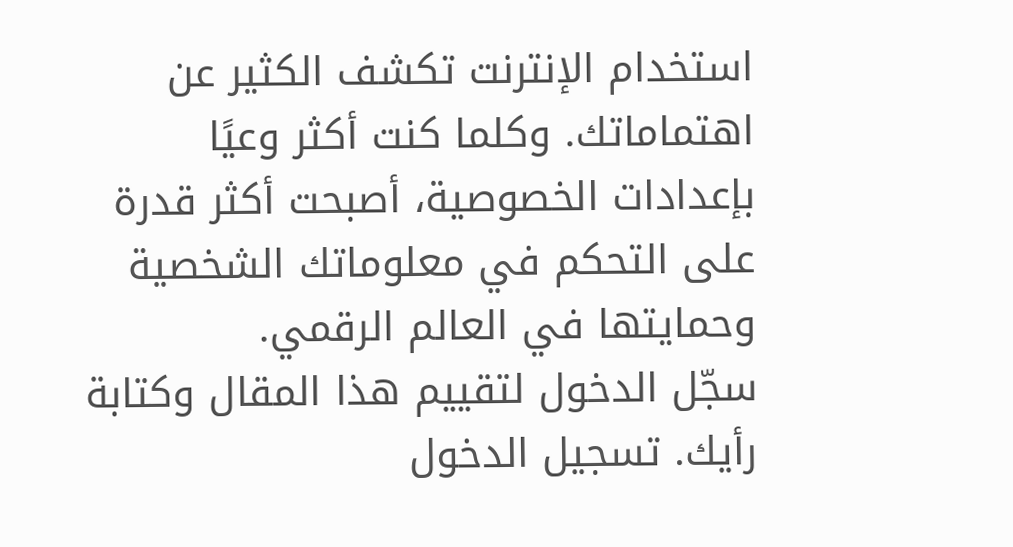استخدام الإنترنت تكشف الكثير عن اهتماماتك. وكلما كنت أكثر وعيًا بإعدادات الخصوصية، أصبحت أكثر قدرة على التحكم في معلوماتك الشخصية وحمايتها في العالم الرقمي.
سجّل الدخول لتقييم هذا المقال وكتابة رأيك. تسجيل الدخول